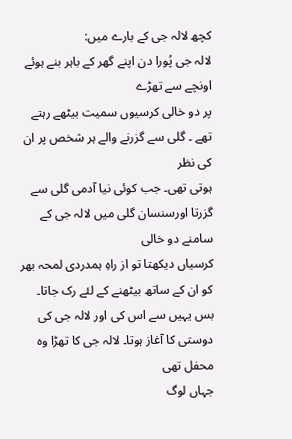کچھ لالہ جی کے بارے میں:
لالہ جی پُورا دن اپنے گھر کے باہر بنے ہوئے اونچے سے تھڑے
پر دو خالی کرسیوں سمیت بیٹھے رہتے تھے ۔ گلی سے گزرنے والے ہر شخص پر ان کی نظر
ہوتی تھی۔ جب کوئی نیا آدمی گلی سے گزرتا اورسنسان گلی میں لالہ جی کے سامنے دو خالی
کرسیاں دیکھتا تو از راہِ ہمدردی لمحہ بھر کو ان کے ساتھ بیٹھنے کے لئے رک جاتا۔
بس یہیں سے اس کی اور لالہ جی کی دوستی کا آغاز ہوتا۔ لالہ جی کا تھڑا وہ محفل تھی
جہاں لوگ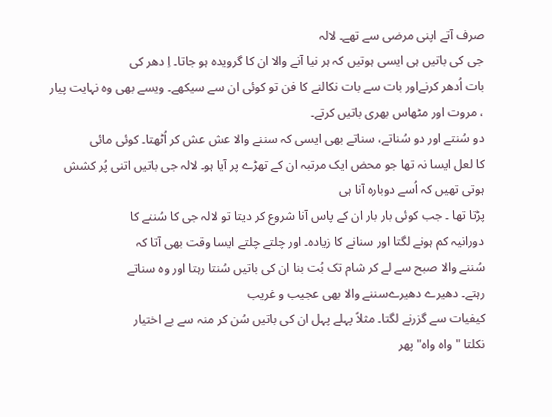صرف آتے اپنی مرضی سے تھے۔ لالہ
جی کی باتیں ہی ایسی ہوتیں کہ ہر نیا آنے والا ان کا گرویدہ ہو جاتا۔ اِ دھر کی
بات اُدھر کرنےاور بات سے بات نکالنے کا فن تو کوئی ان سے سیکھے۔ ویسے بھی وہ نہایت پیار ، مروت اور مٹھاس بھری باتیں کرتے۔
دو سُنتے اور دو سُناتے، سناتے بھی ایسی کہ سننے والا عش عش کر اُٹھتا۔ کوئی مائی
کا لعل ایسا نہ تھا جو محض ایک مرتبہ ان کے تھڑے پر آیا ہو۔ لالہ جی باتیں اتنی پُر کشش ہوتی تھیں کہ اُسے دوبارہ آنا ہی
پڑتا تھا ۔ جب کوئی بار بار ان کے پاس آنا شروع کر دیتا تو لالہ جی کا سُننے کا
دورانیہ کم ہونے لگتا اور سنانے کا زیادہ۔ اور چلتے چلتے ایسا وقت بھی آتا کہ
سُننے والا صبح سے لے کر شام تک بُت بنا ان کی باتیں سُنتا رہتا اور وہ سناتے
رہتے۔ دھیرے دھیرےسننے والا بھی عجیب و غریب
کیفیات سے گزرنے لگتا۔ مثلاً پہلے پہل ان کی باتیں سُن کر منہ سے بے اختیار
نکلتا "واہ واہ" پھر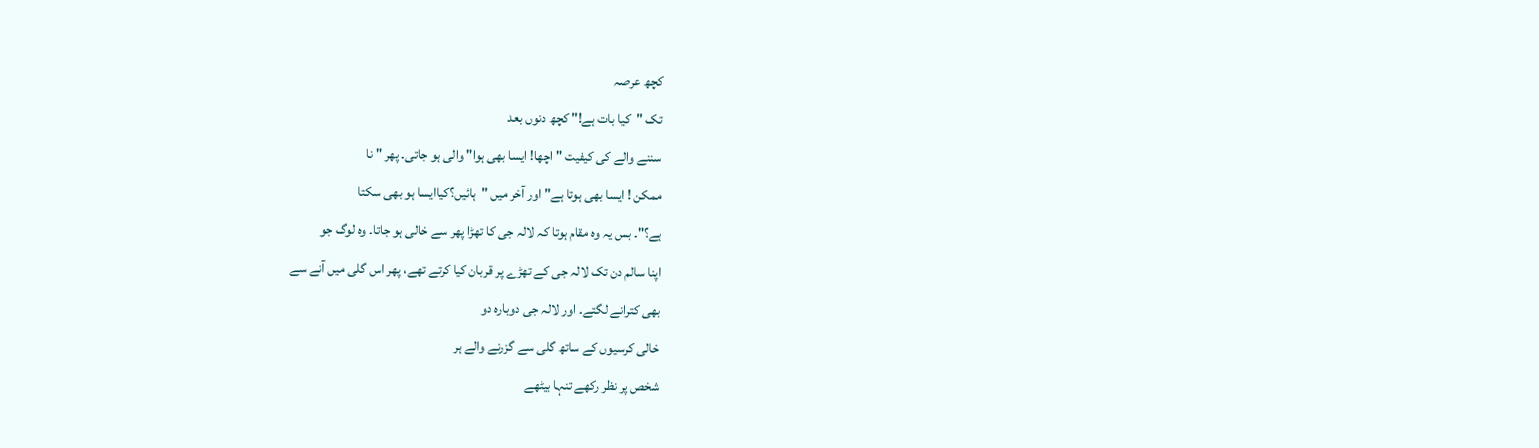کچھ عرصہ
تک "کیا بات ہے!" کچھ دنوں بعد
سننے والے کی کیفیت " اچھا! ایسا بھی ہوا" والی ہو جاتی۔ پھر " نا
ممکن ! ایسا بھی ہوتا ہے" اور آخر میں "ہائیں؟کیاایسا ہو بھی سکتا
ہے؟"۔ بس یہ وہ مقام ہوتا کہ لالہ جی کا تھڑا پھر سے خالی ہو جاتا۔ وہ لوگ جو
اپنا سالم دن تک لالہ جی کے تھڑے پر قربان کیا کرتے تھے، پھر اس گلی میں آنے سے
بھی کترانے لگتے۔ اور لالہ جی دوبارہ دو
خالی کرسیوں کے ساتھ گلی سے گزرنے والے ہر
شخص پر نظر رکھے تنہا بیٹھے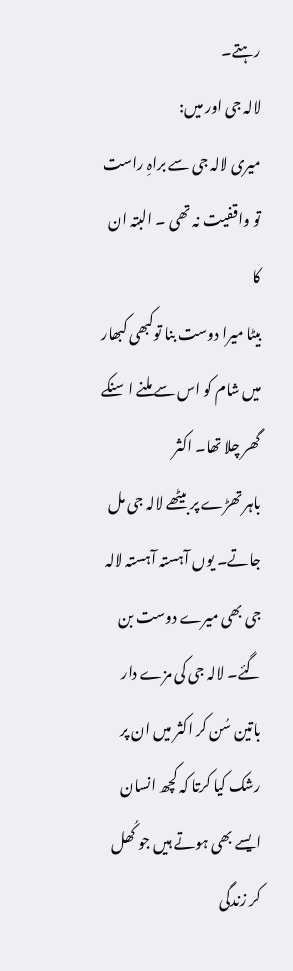رہتے۔
لالہ جی اور میں:
میری لالہ جی سے براہِ راست تو واقفیت نہ تھی ۔ البتہ ان کا
بیٹا میرا دوست بنا توکبھی کبھار میں شام کو اس سے ملنے اسنکے گھر چلا تھا۔ اکثر
باہر تھڑے پر بیٹھے لالہ جی مل جاتے۔ یوں آہستہ آہستہ لالہ جی بھی میرے دوست بن
گئے۔ لالہ جی کی مزے دار باتین سُن کر اکثر میں ان پر رشک کیا کرتا کہ کچھ انسان
ایسے بھی ہوتے ہیں جو کُھل کر زندگی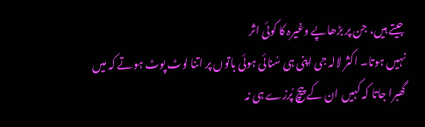جیتے ہیں، جن پر بڑھاپے وغیرہ کا کوئی اثر
نہیں ہوتا۔ اکثر لالہ جی اپنی ہی سُنائی ہوئی باتوں پر اتنا لوٹ پوٹ ہوتے کہ میں
گھبرا جاتا کہ کہیں ان کے پیچ پُرزے ہی نہ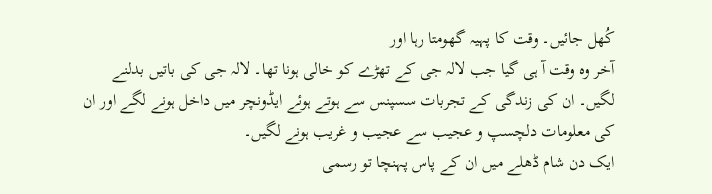کُھل جائیں۔ وقت کا پہیہ گھومتا رہا اور
آخر وہ وقت آ ہی گیا جب لالہ جی کے تھڑے کو خالی ہونا تھا۔ لالہ جی کی باتیں بدلنے
لگیں۔ ان کی زندگی کے تجربات سسپنس سے ہوتے ہوئے ایڈونچر میں داخل ہونے لگے اور ان
کی معلومات دلچسپ و عجیب سے عجیب و غریب ہونے لگیں۔
ایک دن شام ڈھلے میں ان کے پاس پہنچا تو رسمی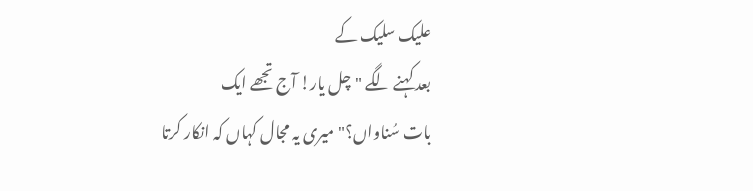علیک سلیک کے
بعد کہنے لگے "چل یار! آج تجھے ایک
بات سُناواں؟" میری یہ مجال کہاں کہ انکار کرتا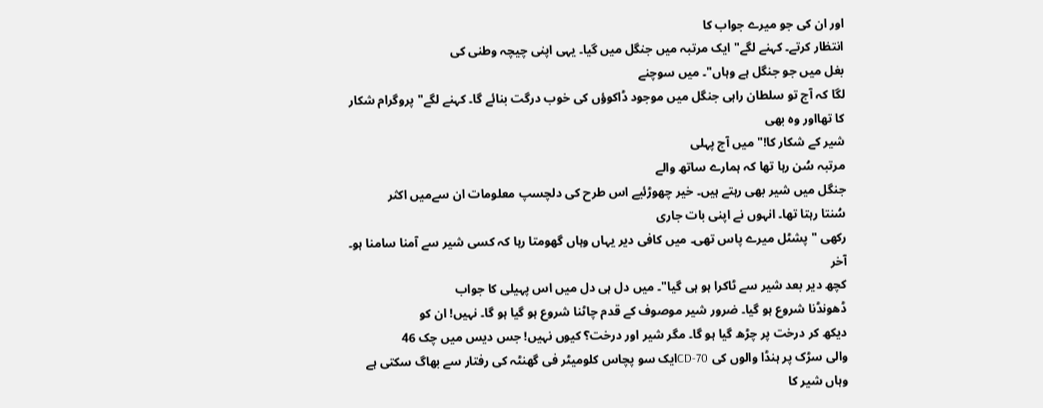اور ان کی جو میرے جواب کا
انتظار کرتے۔ کہنے لگے" ایک مرتبہ میں جنگل میں گیا۔ یہی اپنی چیچہ وطنی کی
بغل میں جو جنگل ہے وہاں"۔ میں سوچنے
لگا کہ آج تو سلطان راہی جنگل میں موجود ڈاکوؤں کی خوب درگت بنائے گا۔ کہنے لگے" پروگرام شکار کا تھااور وہ بھی
شیر کے شکار کا!" میں آج پہلی
مرتبہ سُن رہا تھا کہ ہمارے ساتھ والے
جنگل میں شیر بھی رہتے ہیں۔ خیر چھوڑئیے اس طرح کی دلچسپ معلومات ان سےمیں اکثر
سُنتا رہتا تھا۔ انہوں نے اپنی بات جاری
رکھی " پشٹل میرے پاس تھی۔ میں کافی دیر یہاں وہاں گھومتا رہا کہ کسی شیر سے آمنا سامنا ہو۔ آخر
کچھ دیر بعد شیر سے ٹاکرا ہو ہی گیا"۔ میں دل ہی دل میں اس پہیلی کا جواب
ڈھونڈنا شروع ہو گیا۔ ضرور شیر موصوف کے قدم چاٹنا شروع ہو گیا ہو گا۔ نہیں! ان کو
دیکھ کر درخت پر چڑھ گیا ہو گا۔ مگر شیر اور درخت؟ کیوں نہیں! جس دیس میں چک 46
والی سڑک پر ہنڈا والوں کی CD-70ایک سو پچاس کلومیٹر فی گھنٹہ کی رفتار سے بھاگ سکتی ہے وہاں شیر کا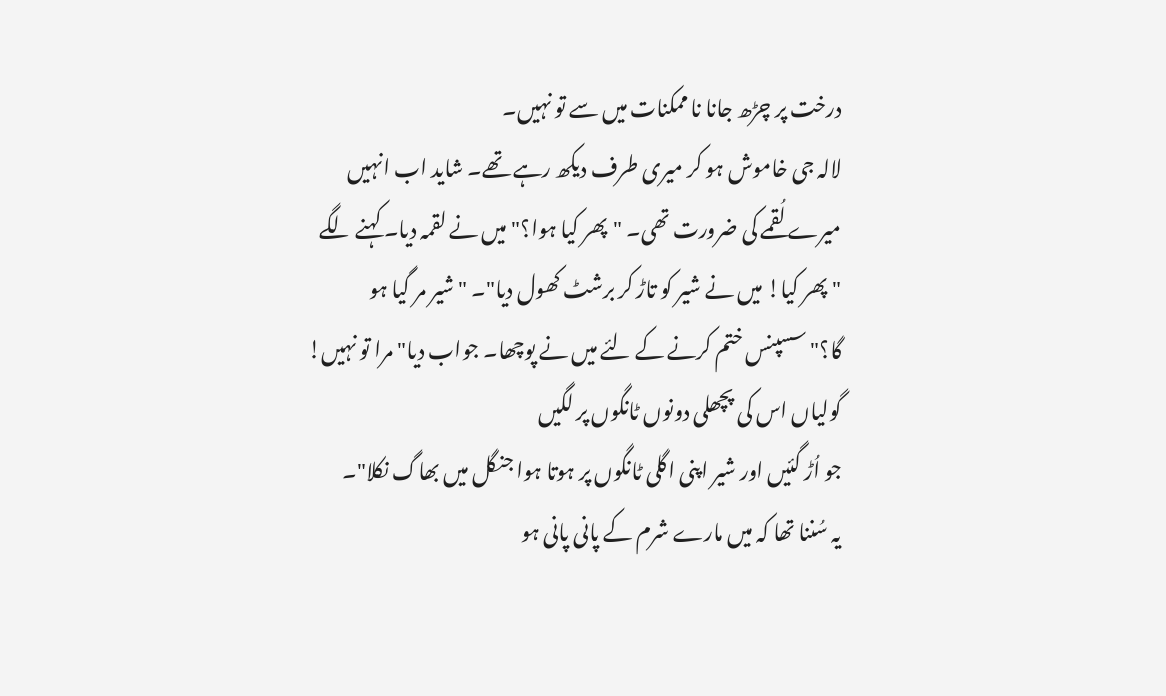درخت پر چڑھ جانا نا ممکنات میں سے تو نہیں۔
لالہ جی خاموش ہو کر میری طرف دیکھ رہے تھے۔ شاید اب انہیں
میرے لُقمے کی ضرورت تھی۔ "پھر کیا ہوا؟" میں نے لقمہ دیا۔ کہنے لگے
" پھر کیا! میں نے شیر کو تاڑ کر برشٹ کھول دیا"۔ " شیر مر گیا ہو
گا؟" سسپنس ختم کرنے کے لئے میں نے پوچھا۔ جواب دیا" مرا تو نہیں!
گولیاں اس کی پچھلی دونوں ٹانگوں پر لگیں
جو اُڑ گئیں اور شیر اپنی اگلی ٹانگوں پر ہوتا ہوا جنگل میں بھاگ نکلا"۔
یہ سُننا تھا کہ میں مارے شرم کے پانی پانی ہو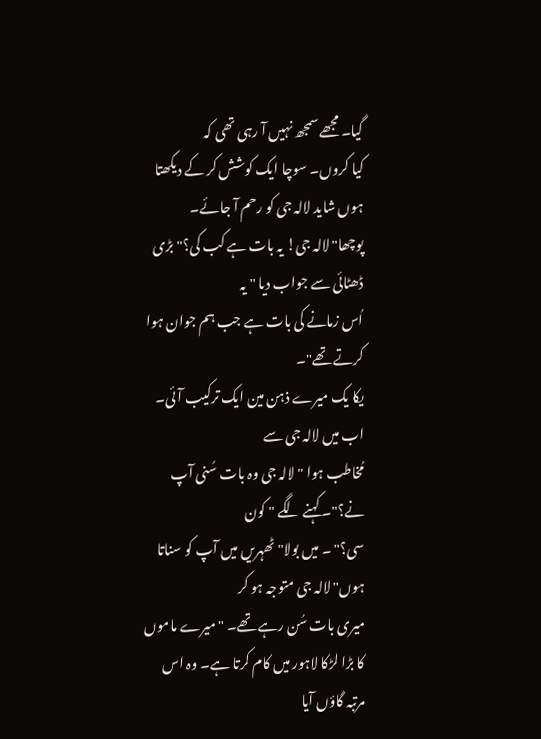گیا۔ مجھے سمجھ نہیں آ رہی تھی کہ
کیا کروں۔ سوچا ایک کوشش کر کے دیکھتا ہوں شاید لالہ جی کو رحم آ جائے۔
پوچھا" لالہ جی! یہ بات ہے کب کی؟" بڑی ڈھٹائی سے جواب دیا " یہ
اُس زمانے کی بات ہے جب ہم جوان ہوا کرتے تھے"۔
یکا یک میرے ذہن مین ایک ترکیب آئی۔ اب میں لالہ جی سے
مُخاطب ہوا " لالہ جی وہ بات سُنی آپ نے؟"۔ کہنے لگے " کون
سی؟" ۔ میں بولا" ٹھہریں میں آپ کو سناتا ہوں" لالہ جی متوجہ ہو کر
میری بات سُن رہے تھے۔ "میرے ماموں کا بڑا لڑکا لاہور میں کام کرتا ہے۔ وہ اس
مرتبہ گاؤں آیا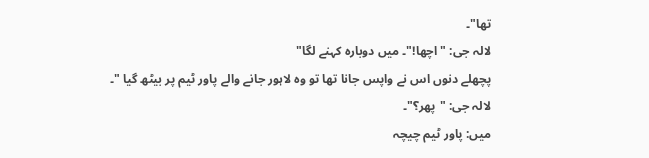تھا"۔
لالہ جی: "اچھا!"۔ میں دوبارہ کہنے لگا"
پچھلے دنوں اس نے واپس جانا تھا تو وہ لاہور جانے والے پاور ٹیم پر بیٹھ گیا "۔
لالہ جی: "پھر؟"۔
میں: پاور ٹیم چیچہ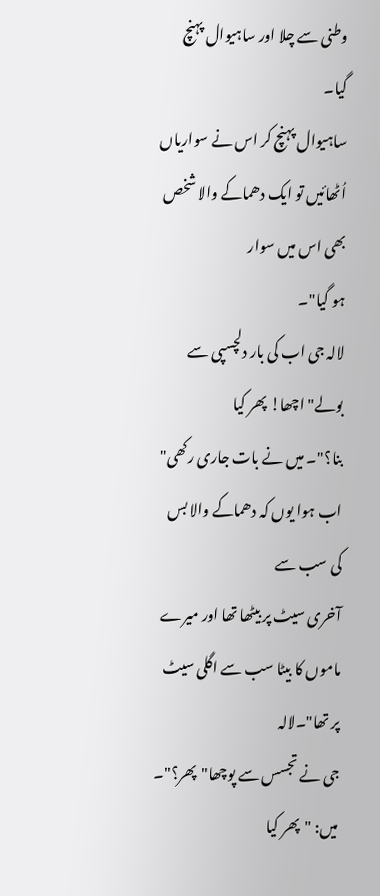وطنی سے چلا اور ساہیوال پہنچ گیا۔
ساہیوال پہنچ کر اس نے سواریاں اُٹھائیں تو ایک دھماکے والا شخص بھی اس میں سوار
ہو گیا"۔
لالہ جی اب کی بار دلچسپی سے بولے" اچھا! پھر کیا
بنا؟"۔ میں نے بات جاری رکھی" اب ہوا یوں کہ دھماکے والا بس کی سب سے
آخری سیٹ پر بیٹھا تھا اور میرے ماموں کا بیٹا سب سے اگلی سیٹ پر تھا"۔لالہ
جی نے تجسس سے پوچھا"پھر؟"۔
میں: "پھر کیا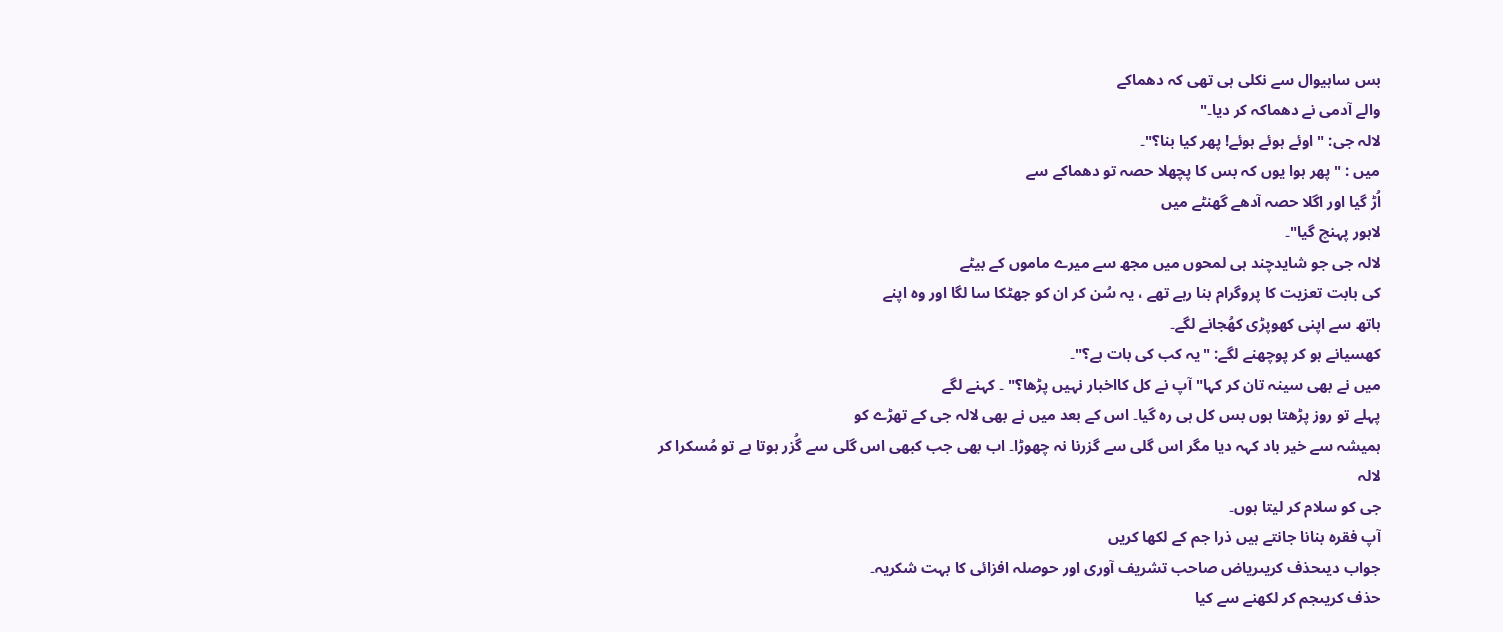بس ساہیوال سے نکلی ہی تھی کہ دھماکے
والے آدمی نے دھماکہ کر دیا۔"
لالہ جی: "اوئے ہوئے ہوئے! پھر کیا بنا؟"۔
میں : " پھر ہوا یوں کہ بس کا پچھلا حصہ تو دھماکے سے
اُڑ گیا اور اگلا حصہ آدھے گھنٹے میں
لاہور پہنچ گیا"۔
لالہ جی جو شایدچند ہی لمحوں میں مجھ سے میرے ماموں کے بیٹے
کی بابت تعزیت کا پروگرام بنا رہے تھے ، یہ سُن کر ان کو جھٹکا سا لگا اور وہ اپنے
ہاتھ سے اپنی کھوپڑی کھُجانے لگے۔
کھسیانے ہو کر پوچھنے لگے: "یہ کب کی بات ہے؟"۔
میں نے بھی سینہ تان کر کہا" آپ نے کل کااخبار نہیں پڑھا؟" ۔ کہنے لگے
پہلے تو روز پڑھتا ہوں بس کل ہی رہ گیا۔ اس کے بعد میں نے بھی لالہ جی کے تھڑے کو
ہمیشہ سے خیر باد کہہ دیا مگر اس گلی سے گزرنا نہ چھوڑا۔ اب بھی جب کبھی اس گلی سے گُزر ہوتا ہے تو مُسکرا کر لالہ
جی کو سلام کر لیتا ہوں۔
آپ فقرہ بنانا جانتے ہیں ذرا جم کے لکھا کریں
جواب دیںحذف کریںریاض صاحب تشریف آوری اور حوصلہ افزائی کا بہت شکریہ۔
حذف کریںجم کر لکھنے سے کیا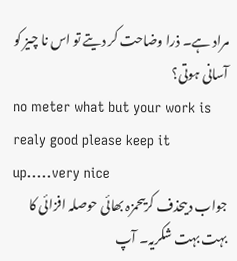مراد ہے۔ ذرا وضاحت کر دیتے تو اس نا چیز کو آسانی ہوتی؟
no meter what but your work is realy good please keep it up.....very nice
جواب دیںحذف کریںحمزہ بھائی حوصلہ افزائی کا بہت بہت شکریہ۔ آپ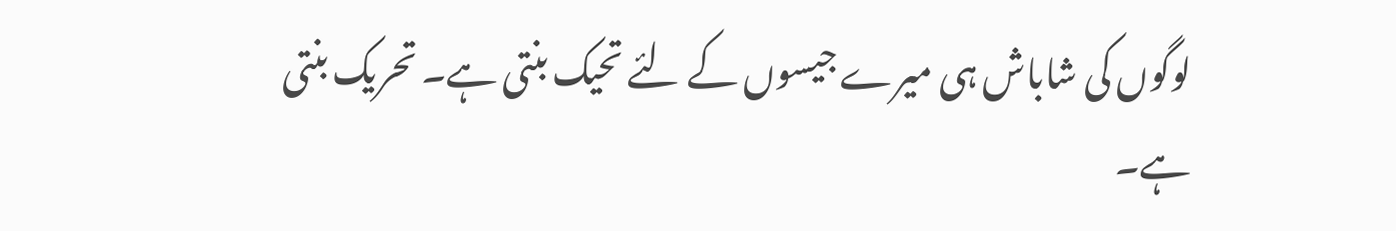لوگوں کی شاباش ہی میرے جیسوں کے لئے تحیک بنتی ہے۔ تحریک بنتی ہے۔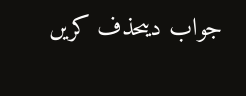جواب دیںحذف کریں